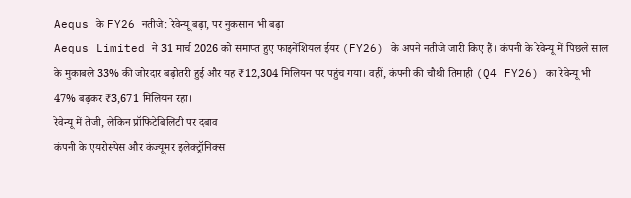Aequs के FY26 नतीजे: रेवेन्यू बढ़ा, पर नुकसान भी बढ़ा
Aequs Limited ने 31 मार्च 2026 को समाप्त हुए फाइनेंशियल ईयर (FY26) के अपने नतीजे जारी किए हैं। कंपनी के रेवेन्यू में पिछले साल के मुकाबले 33% की जोरदार बढ़ोतरी हुई और यह ₹12,304 मिलियन पर पहुंच गया। वहीं, कंपनी की चौथी तिमाही (Q4 FY26) का रेवेन्यू भी 47% बढ़कर ₹3,671 मिलियन रहा।
रेवेन्यू में तेजी, लेकिन प्रॉफिटेबिलिटी पर दबाव
कंपनी के एयरोस्पेस और कंज्यूमर इलेक्ट्रॉनिक्स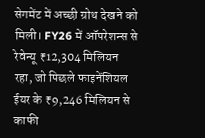सेगमेंट में अच्छी ग्रोथ देखने को मिली। FY26 में ऑपरेशन्स से रेवेन्यू ₹12,304 मिलियन रहा, जो पिछले फाइनेंशियल ईयर के ₹9,246 मिलियन से काफी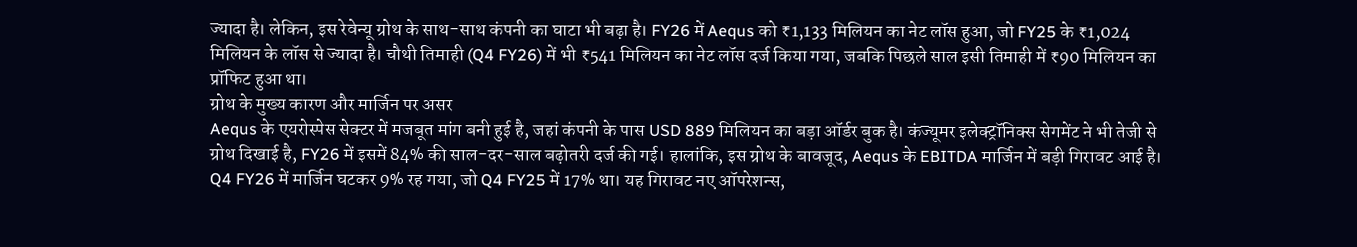ज्यादा है। लेकिन, इस रेवेन्यू ग्रोथ के साथ-साथ कंपनी का घाटा भी बढ़ा है। FY26 में Aequs को ₹1,133 मिलियन का नेट लॉस हुआ, जो FY25 के ₹1,024 मिलियन के लॉस से ज्यादा है। चौथी तिमाही (Q4 FY26) में भी ₹541 मिलियन का नेट लॉस दर्ज किया गया, जबकि पिछले साल इसी तिमाही में ₹90 मिलियन का प्रॉफिट हुआ था।
ग्रोथ के मुख्य कारण और मार्जिन पर असर
Aequs के एयरोस्पेस सेक्टर में मजबूत मांग बनी हुई है, जहां कंपनी के पास USD 889 मिलियन का बड़ा ऑर्डर बुक है। कंज्यूमर इलेक्ट्रॉनिक्स सेगमेंट ने भी तेजी से ग्रोथ दिखाई है, FY26 में इसमें 84% की साल-दर-साल बढ़ोतरी दर्ज की गई। हालांकि, इस ग्रोथ के बावजूद, Aequs के EBITDA मार्जिन में बड़ी गिरावट आई है। Q4 FY26 में मार्जिन घटकर 9% रह गया, जो Q4 FY25 में 17% था। यह गिरावट नए ऑपरेशन्स,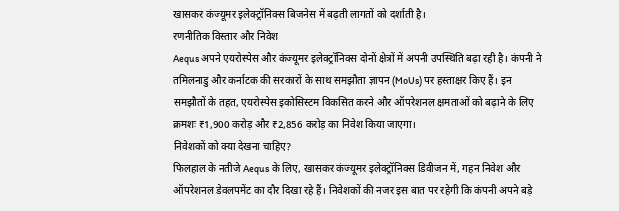खासकर कंज्यूमर इलेक्ट्रॉनिक्स बिजनेस में बढ़ती लागतों को दर्शाती है।
रणनीतिक विस्तार और निवेश
Aequs अपने एयरोस्पेस और कंज्यूमर इलेक्ट्रॉनिक्स दोनों क्षेत्रों में अपनी उपस्थिति बढ़ा रही है। कंपनी ने तमिलनाडु और कर्नाटक की सरकारों के साथ समझौता ज्ञापन (MoUs) पर हस्ताक्षर किए हैं। इन समझौतों के तहत, एयरोस्पेस इकोसिस्टम विकसित करने और ऑपरेशनल क्षमताओं को बढ़ाने के लिए क्रमशः ₹1,900 करोड़ और ₹2,856 करोड़ का निवेश किया जाएगा।
निवेशकों को क्या देखना चाहिए?
फिलहाल के नतीजे Aequs के लिए, खासकर कंज्यूमर इलेक्ट्रॉनिक्स डिवीजन में, गहन निवेश और ऑपरेशनल डेवलपमेंट का दौर दिखा रहे हैं। निवेशकों की नजर इस बात पर रहेगी कि कंपनी अपने बड़े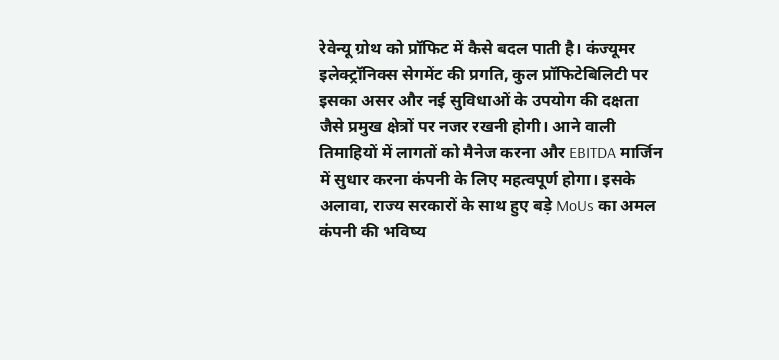रेवेन्यू ग्रोथ को प्रॉफिट में कैसे बदल पाती है। कंज्यूमर इलेक्ट्रॉनिक्स सेगमेंट की प्रगति, कुल प्रॉफिटेबिलिटी पर इसका असर और नई सुविधाओं के उपयोग की दक्षता जैसे प्रमुख क्षेत्रों पर नजर रखनी होगी। आने वाली तिमाहियों में लागतों को मैनेज करना और EBITDA मार्जिन में सुधार करना कंपनी के लिए महत्वपूर्ण होगा। इसके अलावा, राज्य सरकारों के साथ हुए बड़े MoUs का अमल कंपनी की भविष्य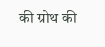की ग्रोथ की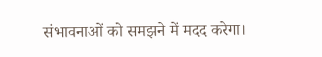संभावनाओं को समझने में मदद करेगा।